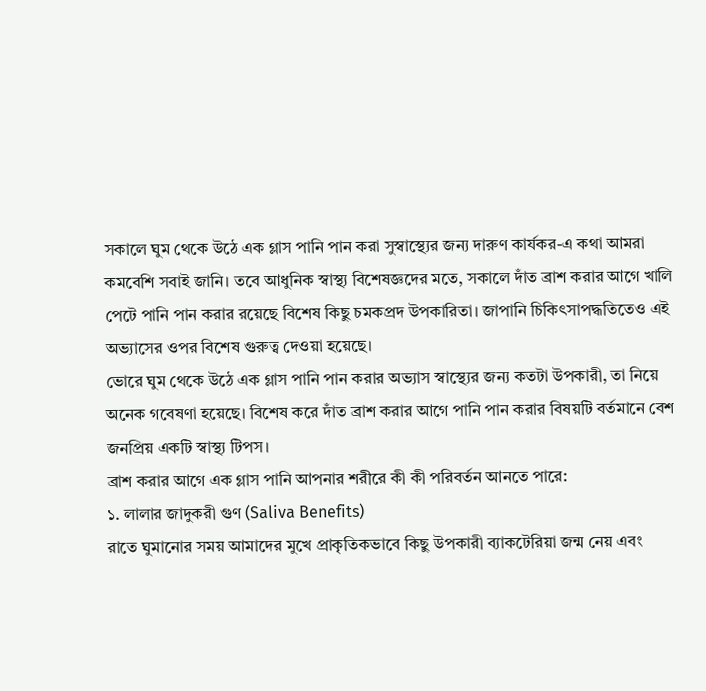সকালে ঘুম থেকে উঠে এক গ্লাস পানি পান করা সুস্বাস্থ্যের জন্য দারুণ কার্যকর-এ কথা আমরা কমবেশি সবাই জানি। তবে আধুনিক স্বাস্থ্য বিশেষজ্ঞদের মতে, সকালে দাঁত ব্রাশ করার আগে খালি পেটে পানি পান করার রয়েছে বিশেষ কিছু চমকপ্রদ উপকারিতা। জাপানি চিকিৎসাপদ্ধতিতেও এই অভ্যাসের ওপর বিশেষ গুরুত্ব দেওয়া হয়েছে।
ভোরে ঘুম থেকে উঠে এক গ্লাস পানি পান করার অভ্যাস স্বাস্থ্যের জন্য কতটা উপকারী, তা নিয়ে অনেক গবেষণা হয়েছে। বিশেষ করে দাঁত ব্রাশ করার আগে পানি পান করার বিষয়টি বর্তমানে বেশ জনপ্রিয় একটি স্বাস্থ্য টিপস।
ব্রাশ করার আগে এক গ্লাস পানি আপনার শরীরে কী কী পরিবর্তন আনতে পারে:
১. লালার জাদুকরী গুণ (Saliva Benefits)
রাতে ঘুমানোর সময় আমাদের মুখে প্রাকৃতিকভাবে কিছু উপকারী ব্যাকটেরিয়া জন্ম নেয় এবং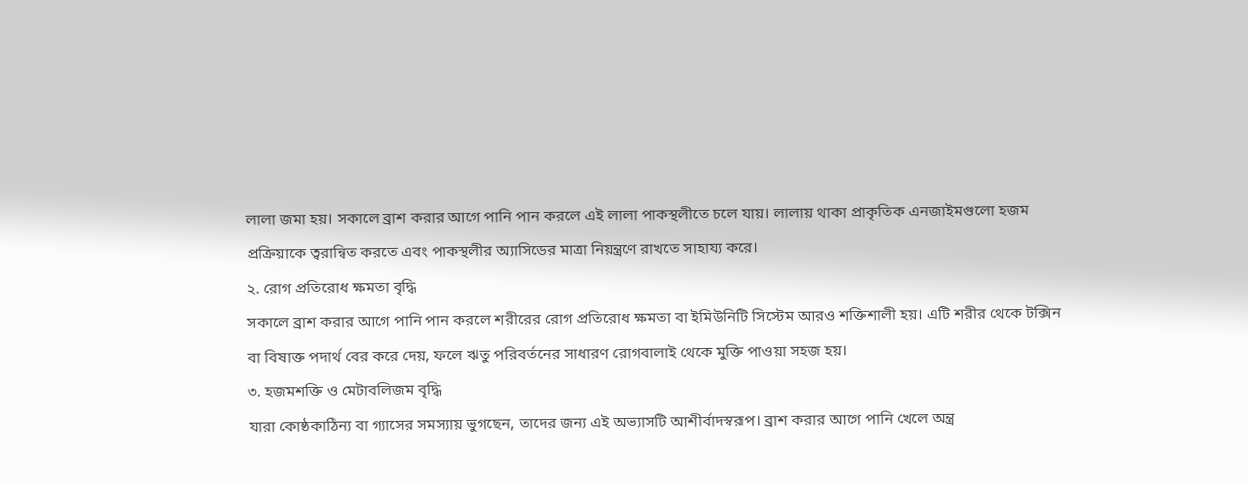লালা জমা হয়। সকালে ব্রাশ করার আগে পানি পান করলে এই লালা পাকস্থলীতে চলে যায়। লালায় থাকা প্রাকৃতিক এনজাইমগুলো হজম প্রক্রিয়াকে ত্বরান্বিত করতে এবং পাকস্থলীর অ্যাসিডের মাত্রা নিয়ন্ত্রণে রাখতে সাহায্য করে।
২. রোগ প্রতিরোধ ক্ষমতা বৃদ্ধি
সকালে ব্রাশ করার আগে পানি পান করলে শরীরের রোগ প্রতিরোধ ক্ষমতা বা ইমিউনিটি সিস্টেম আরও শক্তিশালী হয়। এটি শরীর থেকে টক্সিন বা বিষাক্ত পদার্থ বের করে দেয়, ফলে ঋতু পরিবর্তনের সাধারণ রোগবালাই থেকে মুক্তি পাওয়া সহজ হয়।
৩. হজমশক্তি ও মেটাবলিজম বৃদ্ধি
যারা কোষ্ঠকাঠিন্য বা গ্যাসের সমস্যায় ভুগছেন, তাদের জন্য এই অভ্যাসটি আশীর্বাদস্বরূপ। ব্রাশ করার আগে পানি খেলে অন্ত্র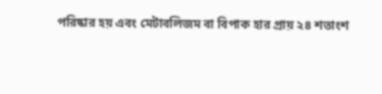পরিষ্কার হয় এবং মেটাবলিজম বা বিপাক হার প্রায় ২৪ শতাংশ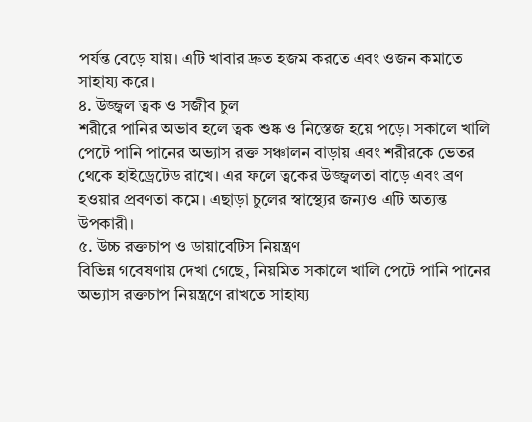পর্যন্ত বেড়ে যায়। এটি খাবার দ্রুত হজম করতে এবং ওজন কমাতে সাহায্য করে।
৪. উজ্জ্বল ত্বক ও সজীব চুল
শরীরে পানির অভাব হলে ত্বক শুষ্ক ও নিস্তেজ হয়ে পড়ে। সকালে খালি পেটে পানি পানের অভ্যাস রক্ত সঞ্চালন বাড়ায় এবং শরীরকে ভেতর থেকে হাইড্রেটেড রাখে। এর ফলে ত্বকের উজ্জ্বলতা বাড়ে এবং ব্রণ হওয়ার প্রবণতা কমে। এছাড়া চুলের স্বাস্থ্যের জন্যও এটি অত্যন্ত উপকারী।
৫. উচ্চ রক্তচাপ ও ডায়াবেটিস নিয়ন্ত্রণ
বিভিন্ন গবেষণায় দেখা গেছে, নিয়মিত সকালে খালি পেটে পানি পানের অভ্যাস রক্তচাপ নিয়ন্ত্রণে রাখতে সাহায্য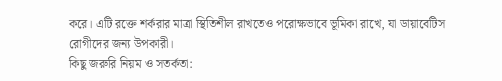করে। এটি রক্তে শর্করার মাত্রা স্থিতিশীল রাখতেও পরোক্ষভাবে ভূমিকা রাখে, যা ডায়াবেটিস রোগীদের জন্য উপকারী।
কিছু জরুরি নিয়ম ও সতর্কতা: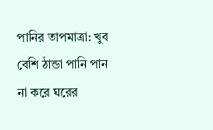পানির তাপমাত্রা: খুব বেশি ঠান্ডা পানি পান না করে ঘরের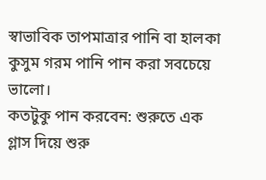স্বাভাবিক তাপমাত্রার পানি বা হালকা কুসুম গরম পানি পান করা সবচেয়ে ভালো।
কতটুকু পান করবেন: শুরুতে এক গ্লাস দিয়ে শুরু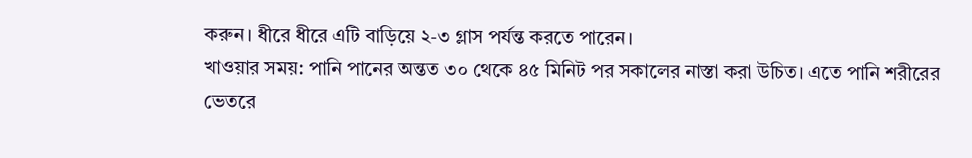করুন। ধীরে ধীরে এটি বাড়িয়ে ২-৩ গ্লাস পর্যন্ত করতে পারেন।
খাওয়ার সময়: পানি পানের অন্তত ৩০ থেকে ৪৫ মিনিট পর সকালের নাস্তা করা উচিত। এতে পানি শরীরের ভেতরে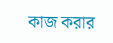কাজ করার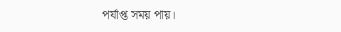পর্যাপ্ত সময় পায়।